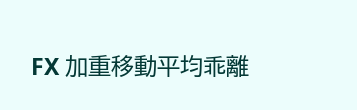FX 加重移動平均乖離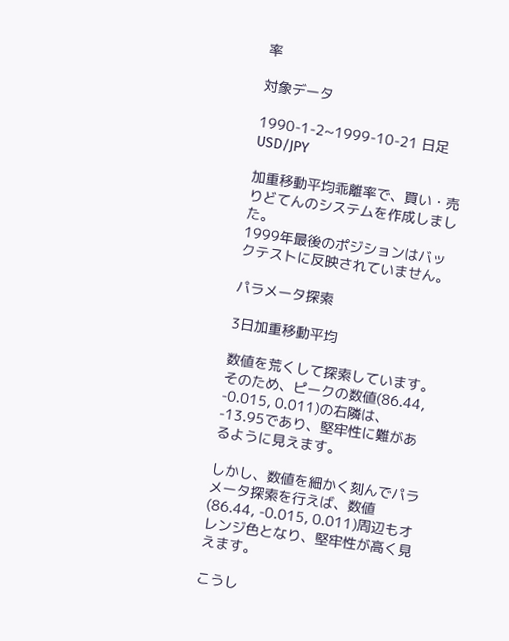率

対象データ

1990-1-2~1999-10-21 日足
USD/JPY

加重移動平均乖離率で、買い・売りどてんのシステムを作成しました。
1999年最後のポジションはバックテストに反映されていません。

パラメータ探索

3日加重移動平均

数値を荒くして探索しています。そのため、ピークの数値(86.44, -0.015, 0.011)の右隣は、-13.95であり、堅牢性に難があるように見えます。

しかし、数値を細かく刻んでパラメータ探索を行えば、数値(86.44, -0.015, 0.011)周辺もオレンジ色となり、堅牢性が高く見えます。

こうし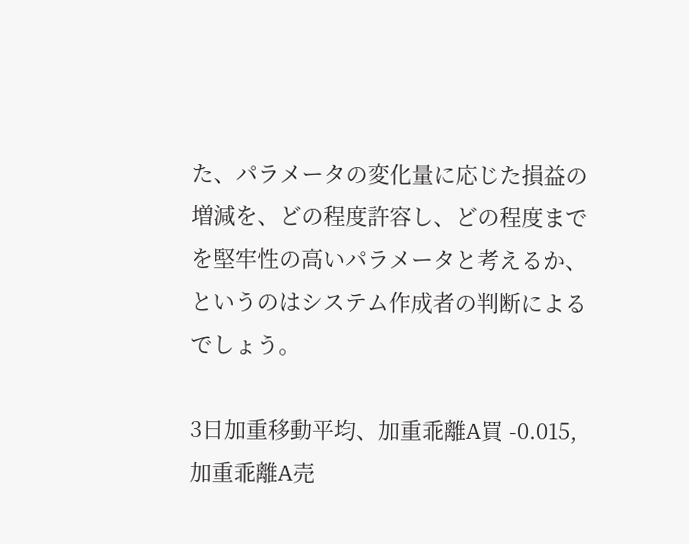た、パラメータの変化量に応じた損益の増減を、どの程度許容し、どの程度までを堅牢性の高いパラメータと考えるか、というのはシステム作成者の判断によるでしょう。

3日加重移動平均、加重乖離A買 -0.015, 加重乖離A売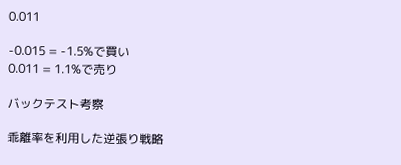0.011

-0.015 = -1.5%で買い
0.011 = 1.1%で売り

バックテスト考察

乖離率を利用した逆張り戦略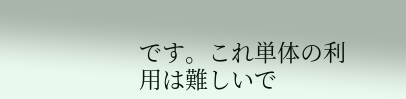です。これ単体の利用は難しいで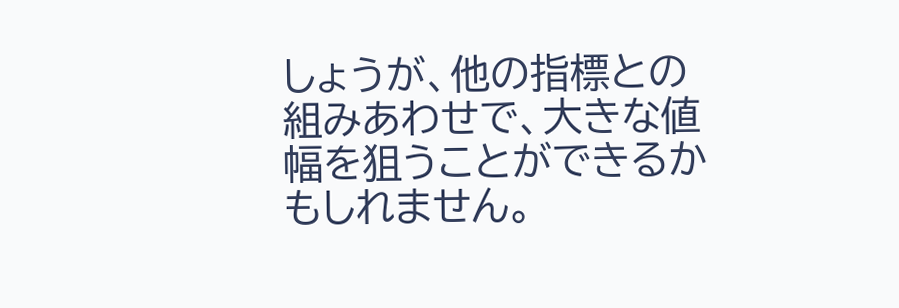しょうが、他の指標との組みあわせで、大きな値幅を狙うことができるかもしれません。